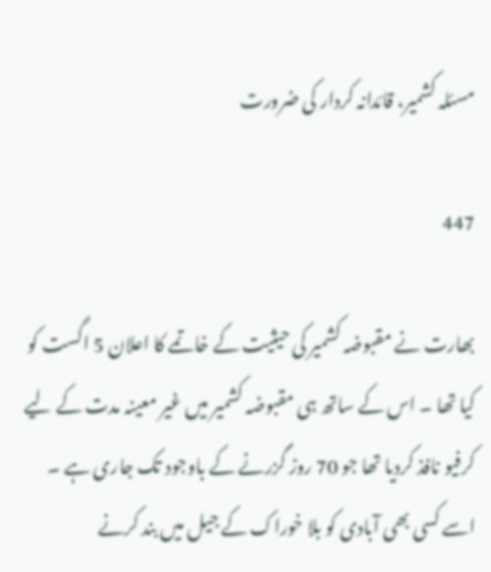مسئلہ کشمیر، قائدانہ کردار کی ضرورت

447

بھارت نے مقبوضہ کشمیر کی حیثیت کے خاتمے کا اعلان 5 اگست کو کیا تھا ۔ اس کے ساتھ ہی مقبوضہ کشمیر میں غیر معینہ مدت کے لیے کرفیو نافذ کردیا تھا جو 70 روز گزرنے کے باوجود تک جاری ہے ۔ اسے کسی بھی آبادی کو بلا خوراک کے جیل میں بند کرنے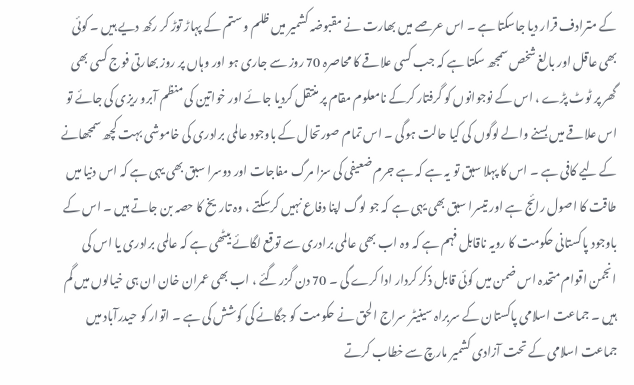کے مترادف قرار دیا جاسکتا ہے ۔ اس عرصے میں بھارت نے مقبوضہ کشمیر میں ظلم و ستم کے پہاڑ توڑ کر رکھ دیے ہیں ۔ کوئی بھی عاقل اور بالغ شخص سمجھ سکتا ہے کہ جب کسی علاقے کا محاصرہ 70 روز سے جاری ہو اور وہاں پر روز بھارتی فوج کسی بھی گھر پر ٹوٹ پڑے ، اس کے نوجوانوں کو گرفتار کرکے نامعلوم مقام پر منتقل کردیا جائے اور خواتین کی منظم آبرو ریزی کی جائے تو اس علاقے میں بسنے والے لوگوں کی کیا حالت ہوگی ۔ اس تمام صورتحال کے باوجود عالمی برادری کی خاموشی بہت کچھ سمجھانے کے لیے کافی ہے ۔ اس کا پہلا سبق تو یہ ہے کہ ہے جرم ضعیفی کی سزا مرگ مفاجات اور دوسرا سبق بھی یہی ہے کہ اس دنیا میں طاقت کا اصول رائج ہے اور تیسرا سبق بھی یہی ہے کہ جو لوگ اپنا دفاع نہیں کرسکتے ، وہ تاریخ کا حصہ بن جاتے ہیں ۔ اس کے باوجود پاکستانی حکومت کا رویہ ناقابل فہم ہے کہ وہ اب بھی عالمی برادری سے توقع لگائے بیٹھی ہے کہ عالمی برادری یا اس کی انجمن اقوام متحدہ اس ضمن میں کوئی قابل ذکر کردار ادا کرے گی ۔ 70 دن گزر گئے ، اب بھی عمران خان ان ہی خیالوں میں گم ہیں ۔ جماعت اسلامی پاکستان کے سربراہ سینیٹر سراج الحق نے حکومت کو جگانے کی کوشش کی ہے ۔ اتوار کو حیدرآباد میں جماعت اسلامی کے تحت آزادی کشمیر مارچ سے خطاب کرتے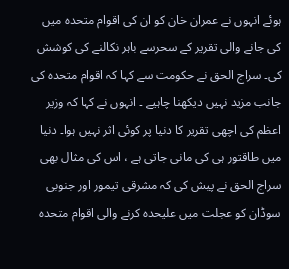ہوئے انہوں نے عمران خان کو ان کی اقوام متحدہ میں کی جانے والی تقریر کے سحرسے باہر نکالنے کی کوشش کی۔ سراج الحق نے حکومت سے کہا کہ اقوام متحدہ کی جانب مزید نہیں دیکھنا چاہیے ۔ انہوں نے کہا کہ وزیر اعظم کی اچھی تقریر کا دنیا پر کوئی اثر نہیں ہوا۔ دنیا میں طاقتور ہی کی مانی جاتی ہے ، اس کی مثال بھی سراج الحق نے پیش کی کہ مشرقی تیمور اور جنوبی سوڈان کو عجلت میں علیحدہ کرنے والی اقوام متحدہ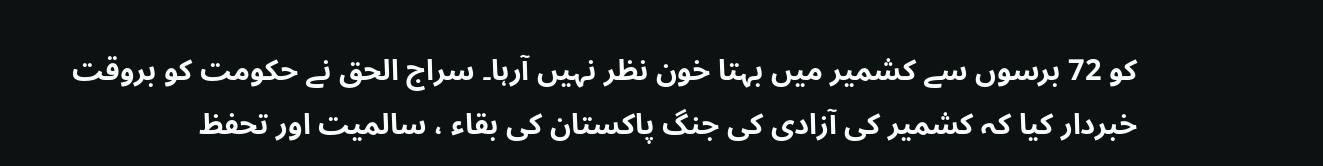کو 72 برسوں سے کشمیر میں بہتا خون نظر نہیں آرہا۔ سراج الحق نے حکومت کو بروقت خبردار کیا کہ کشمیر کی آزادی کی جنگ پاکستان کی بقاء ، سالمیت اور تحفظ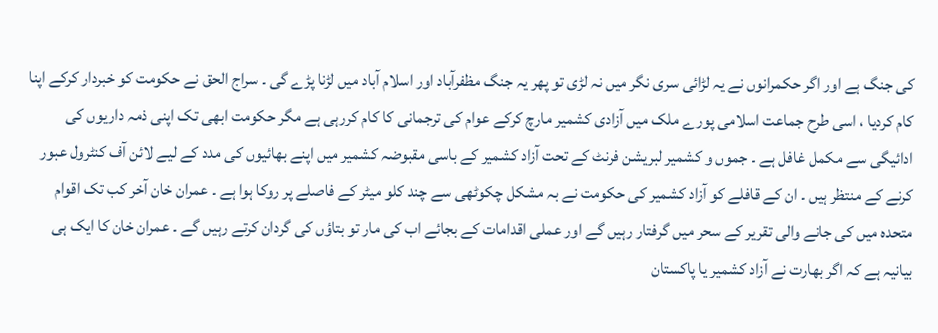کی جنگ ہے اور اگر حکمرانوں نے یہ لڑائی سری نگر میں نہ لڑی تو پھر یہ جنگ مظفرآباد اور اسلام آباد میں لڑنا پڑے گی ۔ سراج الحق نے حکومت کو خبردار کرکے اپنا کام کردیا ، اسی طرح جماعت اسلامی پورے ملک میں آزادی کشمیر مارچ کرکے عوام کی ترجمانی کا کام کررہی ہے مگر حکومت ابھی تک اپنی ذمہ داریوں کی ادائیگی سے مکمل غافل ہے ۔ جموں و کشمیر لبریشن فرنٹ کے تحت آزاد کشمیر کے باسی مقبوضہ کشمیر میں اپنے بھائیوں کی مدد کے لیے لائن آف کنٹرول عبور کرنے کے منتظر ہیں ۔ ان کے قافلے کو آزاد کشمیر کی حکومت نے بہ مشکل چکوٹھی سے چند کلو میٹر کے فاصلے پر روکا ہوا ہے ۔ عمران خان آخر کب تک اقوام متحدہ میں کی جانے والی تقریر کے سحر میں گرفتار رہیں گے اور عملی اقدامات کے بجائے اب کی مار تو بتاؤں کی گردان کرتے رہیں گے ۔ عمران خان کا ایک ہی بیانیہ ہے کہ اگر بھارت نے آزاد کشمیر یا پاکستان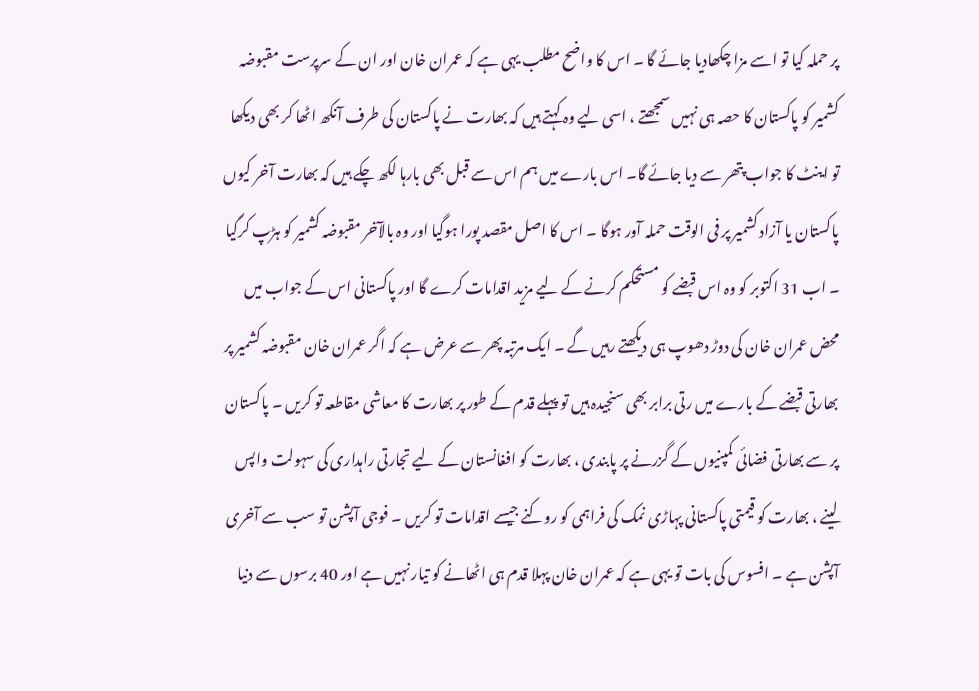پر حملہ کیا تو اسے مزا چکھادیا جائے گا ۔ اس کا واضح مطلب یہی ہے کہ عمران خان اور ان کے سرپرست مقبوضہ کشمیر کو پاکستان کا حصہ ہی نہیں سمجھتے ، اسی لیے وہ کہتے ہیں کہ بھارت نے پاکستان کی طرف آنکھ اٹھا کر بھی دیکھا تو اینٹ کا جواب پتھر سے دیا جائے گا۔ اس بارے میں ہم اس سے قبل بھی بارہا لکھ چکے ہیں کہ بھارت آخر کیوں پاکستان یا آزاد کشمیر پر فی الوقت حملہ آور ہوگا ۔ اس کا اصل مقصد پورا ہوگیا اور وہ بالآخر مقبوضہ کشمیر کو ہڑپ کرگیا ۔ اب 31 اکتوبر کو وہ اس قبضے کو مستحکم کرنے کے لیے مزید اقدامات کرے گا اور پاکستانی اس کے جواب میں محض عمران خان کی دوڑ دھوپ ہی دیکھتے رہیں گے ۔ ایک مرتبہ پھر سے عرض ہے کہ اگر عمران خان مقبوضہ کشمیر پر بھارتی قبضے کے بارے میں رتی برابر بھی سنجیدہ ہیں تو پہلے قدم کے طور پر بھارت کا معاشی مقاطعہ تو کریں ۔ پاکستان پر سے بھارتی فضائی کمپنیوں کے گزرنے پر پابندی ، بھارت کو افغانستان کے لیے تجارتی راہداری کی سہولت واپس لینے ، بھارت کو قیمتی پاکستانی پہاڑی نمک کی فراہمی کو روکنے جیسے اقدامات تو کریں ۔ فوجی آپشن تو سب سے آخری آپشن ہے ۔ افسوس کی بات تو یہی ہے کہ عمران خان پہلا قدم ہی اٹھانے کو تیار نہیں ہے اور 40 برسوں سے دنیا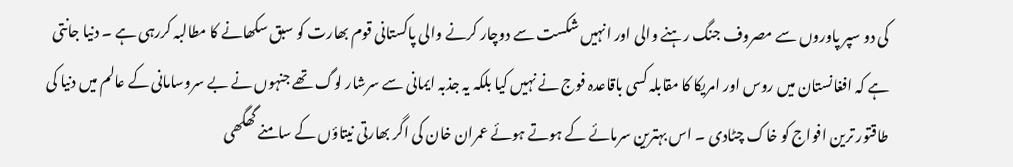کی دو سپر پاوروں سے مصروف جنگ رہنے والی اور انہیں شکست سے دوچار کرنے والی پاکستانی قوم بھارت کو سبق سکھانے کا مطالبہ کررہی ہے ۔ دنیا جانتی ہے کہ افغانستان میں روس اور امریکا کا مقابلہ کسی باقاعدہ فوج نے نہیں کیا بلکہ یہ جذبہ ایمانی سے سرشار لوگ تھے جنہوں نے بے سروسامانی کے عالم میں دنیا کی طاقتور ترین افواج کو خاک چٹادی ۔ اس بہترین سرمائے کے ہوتے ہوئے عمران خان کی اگر بھارتی نیتاؤں کے سامنے گھگھی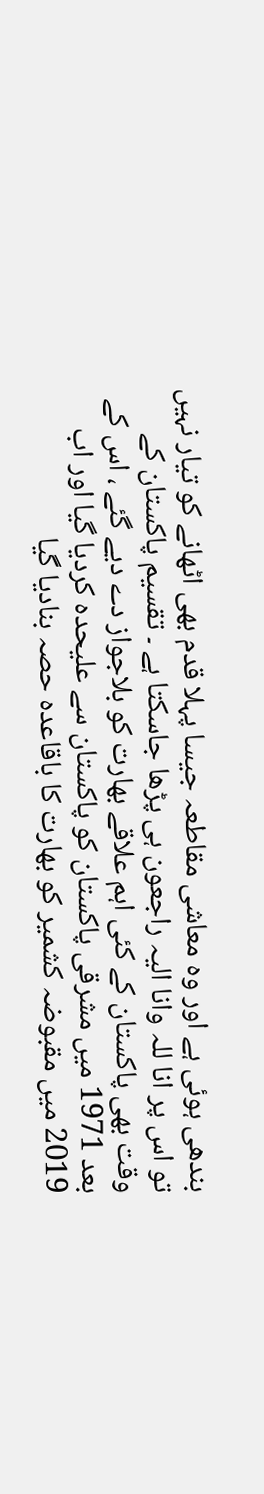بندھی ہوئی ہے اور وہ معاشی مقاطعہ جیسا پہلا قدم بھی اٹھانے کو تیار نہیں تو اس پر انا للہ وانا الیہ راجعون ہی پڑھا جاسکتا ہے ۔ تقسیم پاکستان کے وقت بھی پاکستان کے کئی اہم علاقے بھارت کو بلاجواز دے دیے گئے ، اس کے بعد 1971 میں مشرقی پاکستان کو پاکستان سے علیحدہ کردیا گیا اور اب 2019 میں مقبوضہ کشمیر کو بھارت کا باقاعدہ حصہ بنادیا گیا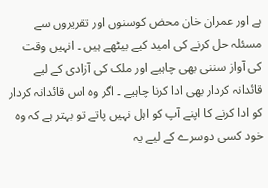ہے اور عمران خان محض کوسنوں اور تقریروں سے مسئلہ حل کرنے کی امید کیے بیٹھے ہیں ۔ انہیں وقت کی آواز سننی بھی چاہیے اور ملک کی آزادی کے لیے قائدانہ کردار بھی ادا کرنا چاہیے ۔ اگر وہ اس قائدانہ کردار کو ادا کرنے کا اپنے آپ کو اہل نہیں پاتے تو بہتر ہے کہ وہ خود کسی دوسرے کے لیے یہ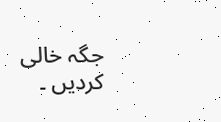جگہ خالی کردیں ۔